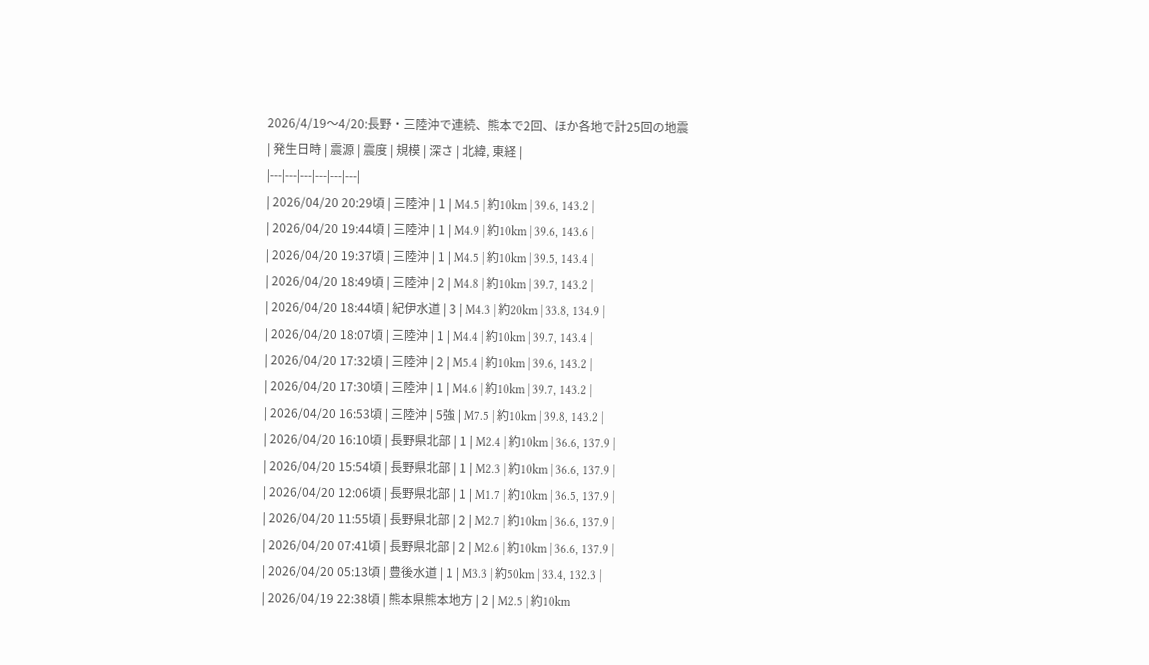2026/4/19〜4/20:長野・三陸沖で連続、熊本で2回、ほか各地で計25回の地震
| 発生日時 | 震源 | 震度 | 規模 | 深さ | 北緯, 東経 |
|---|---|---|---|---|---|
| 2026/04/20 20:29頃 | 三陸沖 | 1 | M4.5 | 約10km | 39.6, 143.2 |
| 2026/04/20 19:44頃 | 三陸沖 | 1 | M4.9 | 約10km | 39.6, 143.6 |
| 2026/04/20 19:37頃 | 三陸沖 | 1 | M4.5 | 約10km | 39.5, 143.4 |
| 2026/04/20 18:49頃 | 三陸沖 | 2 | M4.8 | 約10km | 39.7, 143.2 |
| 2026/04/20 18:44頃 | 紀伊水道 | 3 | M4.3 | 約20km | 33.8, 134.9 |
| 2026/04/20 18:07頃 | 三陸沖 | 1 | M4.4 | 約10km | 39.7, 143.4 |
| 2026/04/20 17:32頃 | 三陸沖 | 2 | M5.4 | 約10km | 39.6, 143.2 |
| 2026/04/20 17:30頃 | 三陸沖 | 1 | M4.6 | 約10km | 39.7, 143.2 |
| 2026/04/20 16:53頃 | 三陸沖 | 5強 | M7.5 | 約10km | 39.8, 143.2 |
| 2026/04/20 16:10頃 | 長野県北部 | 1 | M2.4 | 約10km | 36.6, 137.9 |
| 2026/04/20 15:54頃 | 長野県北部 | 1 | M2.3 | 約10km | 36.6, 137.9 |
| 2026/04/20 12:06頃 | 長野県北部 | 1 | M1.7 | 約10km | 36.5, 137.9 |
| 2026/04/20 11:55頃 | 長野県北部 | 2 | M2.7 | 約10km | 36.6, 137.9 |
| 2026/04/20 07:41頃 | 長野県北部 | 2 | M2.6 | 約10km | 36.6, 137.9 |
| 2026/04/20 05:13頃 | 豊後水道 | 1 | M3.3 | 約50km | 33.4, 132.3 |
| 2026/04/19 22:38頃 | 熊本県熊本地方 | 2 | M2.5 | 約10km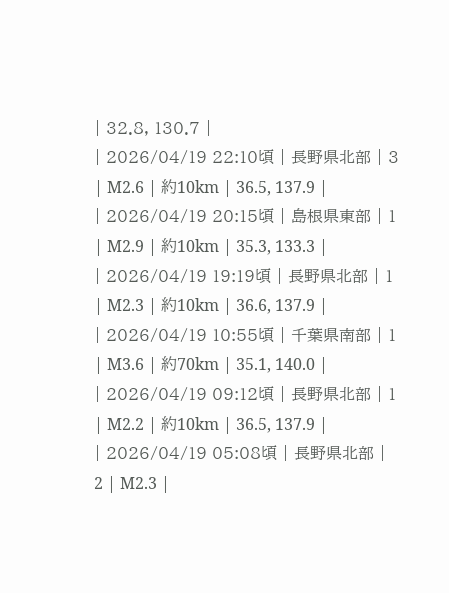| 32.8, 130.7 |
| 2026/04/19 22:10頃 | 長野県北部 | 3 | M2.6 | 約10km | 36.5, 137.9 |
| 2026/04/19 20:15頃 | 島根県東部 | 1 | M2.9 | 約10km | 35.3, 133.3 |
| 2026/04/19 19:19頃 | 長野県北部 | 1 | M2.3 | 約10km | 36.6, 137.9 |
| 2026/04/19 10:55頃 | 千葉県南部 | 1 | M3.6 | 約70km | 35.1, 140.0 |
| 2026/04/19 09:12頃 | 長野県北部 | 1 | M2.2 | 約10km | 36.5, 137.9 |
| 2026/04/19 05:08頃 | 長野県北部 | 2 | M2.3 |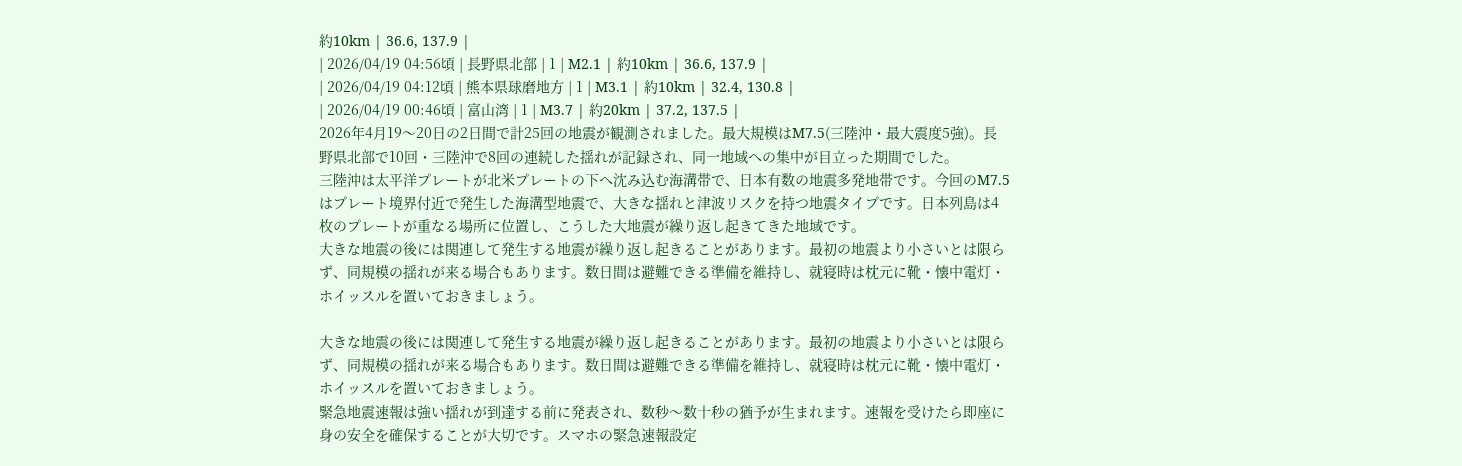約10km | 36.6, 137.9 |
| 2026/04/19 04:56頃 | 長野県北部 | 1 | M2.1 | 約10km | 36.6, 137.9 |
| 2026/04/19 04:12頃 | 熊本県球磨地方 | 1 | M3.1 | 約10km | 32.4, 130.8 |
| 2026/04/19 00:46頃 | 富山湾 | 1 | M3.7 | 約20km | 37.2, 137.5 |
2026年4月19〜20日の2日間で計25回の地震が観測されました。最大規模はM7.5(三陸沖・最大震度5強)。長野県北部で10回・三陸沖で8回の連続した揺れが記録され、同一地域への集中が目立った期間でした。
三陸沖は太平洋プレートが北米プレートの下へ沈み込む海溝帯で、日本有数の地震多発地帯です。今回のM7.5はプレート境界付近で発生した海溝型地震で、大きな揺れと津波リスクを持つ地震タイプです。日本列島は4枚のプレートが重なる場所に位置し、こうした大地震が繰り返し起きてきた地域です。
大きな地震の後には関連して発生する地震が繰り返し起きることがあります。最初の地震より小さいとは限らず、同規模の揺れが来る場合もあります。数日間は避難できる準備を維持し、就寝時は枕元に靴・懐中電灯・ホイッスルを置いておきましょう。

大きな地震の後には関連して発生する地震が繰り返し起きることがあります。最初の地震より小さいとは限らず、同規模の揺れが来る場合もあります。数日間は避難できる準備を維持し、就寝時は枕元に靴・懐中電灯・ホイッスルを置いておきましょう。
緊急地震速報は強い揺れが到達する前に発表され、数秒〜数十秒の猶予が生まれます。速報を受けたら即座に身の安全を確保することが大切です。スマホの緊急速報設定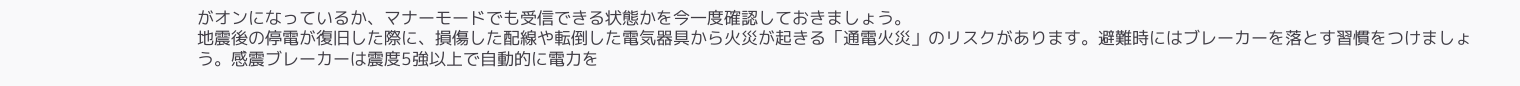がオンになっているか、マナーモードでも受信できる状態かを今一度確認しておきましょう。
地震後の停電が復旧した際に、損傷した配線や転倒した電気器具から火災が起きる「通電火災」のリスクがあります。避難時にはブレーカーを落とす習慣をつけましょう。感震ブレーカーは震度5強以上で自動的に電力を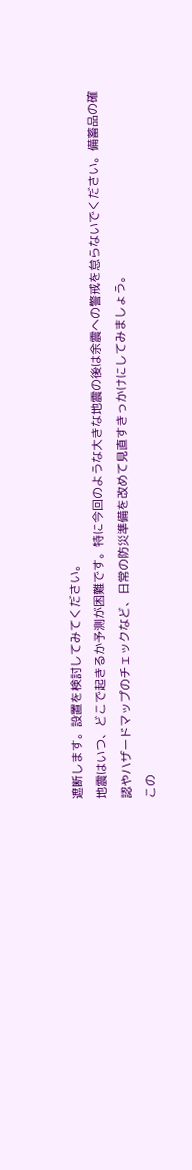遮断します。設置を検討してみてください。
地震はいつ、どこで起きるか予測が困難です。特に今回のような大きな地震の後は余震への警戒を怠らないでください。備蓄品の確認やハザードマップのチェックなど、日常の防災準備を改めて見直すきっかけにしてみましょう。
この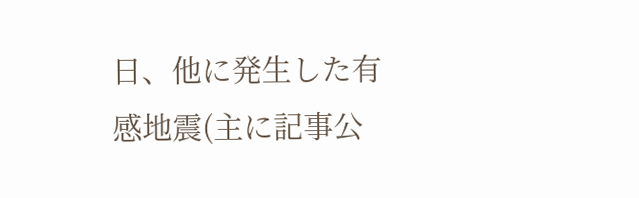日、他に発生した有感地震(主に記事公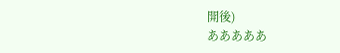開後)
あああああ